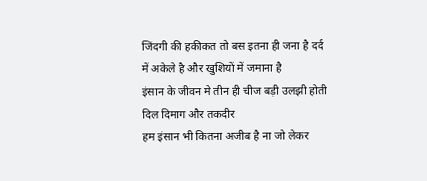जिंदगी की हकीकत तो बस इतना ही जना है दर्द में अकेले है और खुशियों में जमाना है
इंसान के जीवन मे तीन ही चीज बड़ी उलझी होती दिल दिमाग और तकदीर
हम इंसान भी कितना अजीब है ना जो लेकर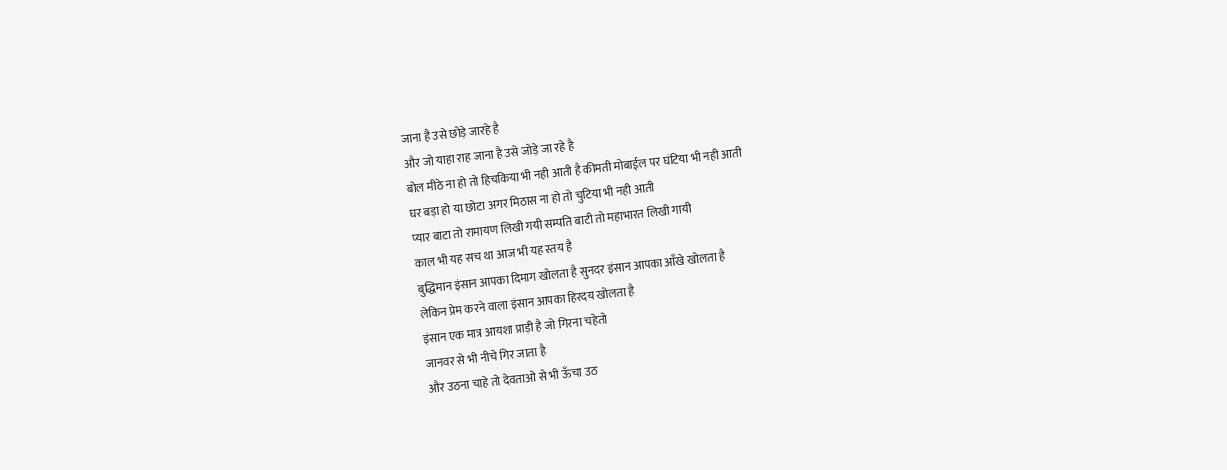जाना है उसे छोड़े जारहे है
और जो याहा राह जाना है उसे जोड़े जा रहे है
बोल मीठे ना हो तो हिचकिया भी नही आती है कीमती मोबाईल पर घंटिया भी नही आती
घर बड़ा हो या छोटा अगर मिठास ना हो तो चुटिया भी नही आती
प्यार बाटा तो रामायण लिखी गयी सम्पति बाटी तो महाभारत लिखी गायी
काल भी यह सच था आज भी यह स्तय है
बुद्धिमान इंसान आपका दिमाग खोलता है सुनदर इंसान आपका आँखे खोलता है
लेकिन प्रेम करने वाला इंसान आपका हिरदय खोलता है
इंसान एक मात्र आयशा प्राड़ी है जो गिरना चहेतो
जानवर से भी नीचे गिर जाता है
और उठना चाहे तो देवताओ से भी ऊँचा उठ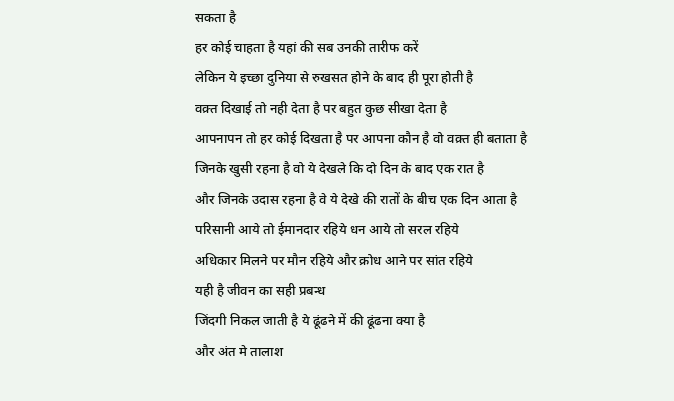सकता है
हर कोई चाहता है यहां की सब उनकी तारीफ करें
लेकिन ये इच्छा दुनिया से रुखसत होने के बाद ही पूरा होती है
वक़्त दिखाई तो नही देता है पर बहुत कुछ सीखा देता है
आपनापन तो हर कोई दिखता है पर आपना कौन है वो वक़्त ही बताता है
जिनके खुसी रहना है वो ये देखले कि दो दिन के बाद एक रात है
और जिनके उदास रहना है वे ये देखे की रातों के बीच एक दिन आता है
परिसानी आये तो ईमानदार रहिये धन आये तो सरल रहिये
अधिकार मिलने पर मौन रहिये और क्रोध आने पर सांत रहिये
यही है जीवन का सही प्रबन्ध
जिंदगी निकल जाती है ये ढूंढने में की ढूंढना क्या है
और अंत मे तालाश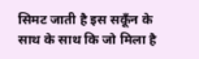सिमट जाती है इस सकूँन के साथ के साथ कि जो मिला है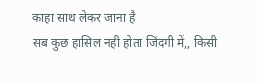काहा साथ लेकर जाना है
सब कुछ हासिल नही होता जिंदगी में,, किसी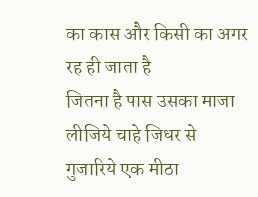का कास और किसी का अगर रह ही जाता है
जितना है पास उसका माजा लीजिये चाहे जिधर से गुजारिये एक मीठा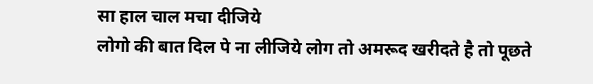सा हाल चाल मचा दीजिये
लोगो की बात दिल पे ना लीजिये लोग तो अमरूद खरीदते है तो पूछते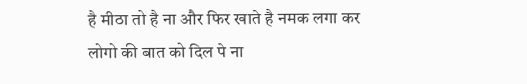है मीठा तो है ना और फिर खाते है नमक लगा कर
लोगो की बात को दिल पे ना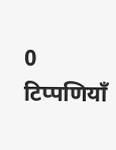0 टिप्पणियाँ